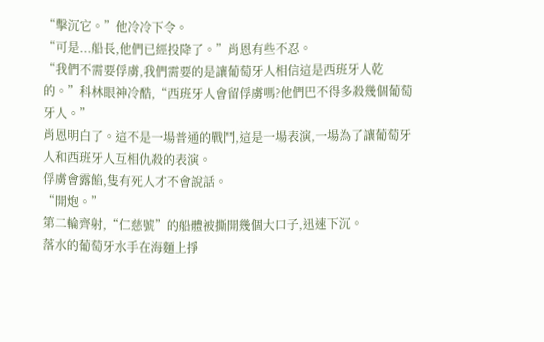“擊沉它。”他冷冷下令。
“可是...船長,他們已經投降了。”肖恩有些不忍。
“我們不需要俘虜,我們需要的是讓葡萄牙人相信這是西班牙人乾的。”科林眼神冷酷,“西班牙人會留俘虜嗎?他們巴不得多殺幾個葡萄牙人。”
肖恩明白了。這不是一場普通的戰鬥,這是一場表演,一場為了讓葡萄牙人和西班牙人互相仇殺的表演。
俘虜會露餡,隻有死人才不會說話。
“開炮。”
第二輪齊射,“仁慈號”的船體被撕開幾個大口子,迅速下沉。
落水的葡萄牙水手在海麵上掙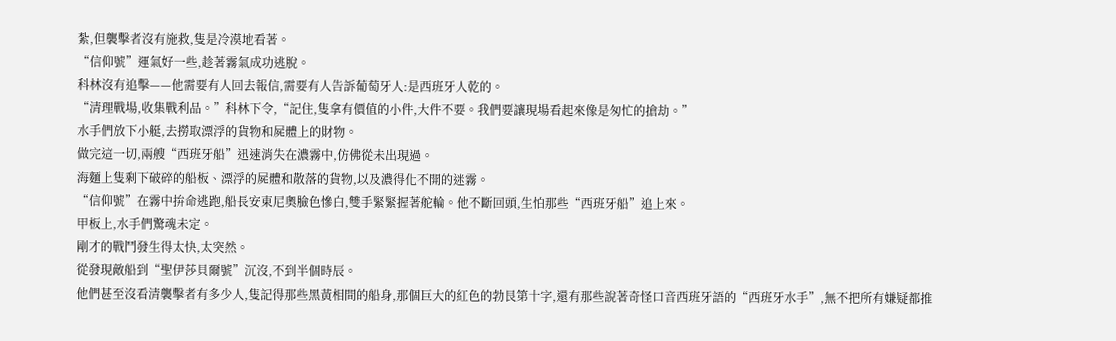紮,但襲擊者沒有施救,隻是冷漠地看著。
“信仰號”運氣好一些,趁著霧氣成功逃脫。
科林沒有追擊——他需要有人回去報信,需要有人告訴葡萄牙人:是西班牙人乾的。
“清理戰場,收集戰利品。”科林下令,“記住,隻拿有價值的小件,大件不要。我們要讓現場看起來像是匆忙的搶劫。”
水手們放下小艇,去撈取漂浮的貨物和屍體上的財物。
做完這一切,兩艘“西班牙船”迅速消失在濃霧中,仿佛從未出現過。
海麵上隻剩下破碎的船板、漂浮的屍體和散落的貨物,以及濃得化不開的迷霧。
“信仰號”在霧中拚命逃跑,船長安東尼奧臉色慘白,雙手緊緊握著舵輪。他不斷回頭,生怕那些“西班牙船”追上來。
甲板上,水手們驚魂未定。
剛才的戰鬥發生得太快,太突然。
從發現敵船到“聖伊莎貝爾號”沉沒,不到半個時辰。
他們甚至沒看清襲擊者有多少人,隻記得那些黑黃相間的船身,那個巨大的紅色的勃艮第十字,還有那些說著奇怪口音西班牙語的“西班牙水手”,無不把所有嫌疑都推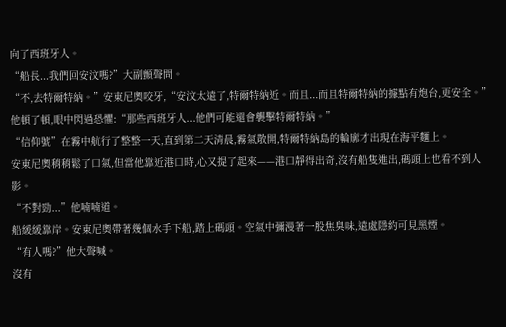向了西班牙人。
“船長...我們回安汶嗎?”大副顫聲問。
“不,去特爾特納。”安東尼奧咬牙,“安汶太遠了,特爾特納近。而且...而且特爾特納的據點有炮台,更安全。”
他頓了頓,眼中閃過恐懼:“那些西班牙人...他們可能還會襲擊特爾特納。”
“信仰號”在霧中航行了整整一天,直到第二天清晨,霧氣散開,特爾特納島的輪廓才出現在海平麵上。
安東尼奧稍稍鬆了口氣,但當他靠近港口時,心又提了起來——港口靜得出奇,沒有船隻進出,碼頭上也看不到人影。
“不對勁...”他喃喃道。
船緩緩靠岸。安東尼奧帶著幾個水手下船,踏上碼頭。空氣中彌漫著一股焦臭味,遠處隱約可見黑煙。
“有人嗎?”他大聲喊。
沒有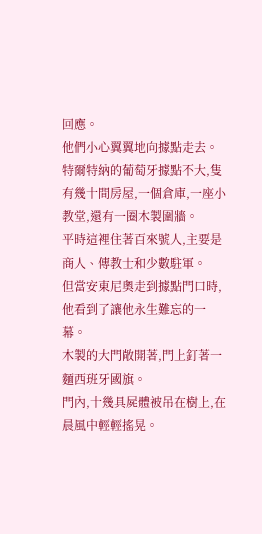回應。
他們小心翼翼地向據點走去。
特爾特納的葡萄牙據點不大,隻有幾十間房屋,一個倉庫,一座小教堂,還有一圈木製圍牆。
平時這裡住著百來號人,主要是商人、傳教士和少數駐軍。
但當安東尼奧走到據點門口時,他看到了讓他永生難忘的一幕。
木製的大門敞開著,門上釘著一麵西班牙國旗。
門內,十幾具屍體被吊在樹上,在晨風中輕輕搖晃。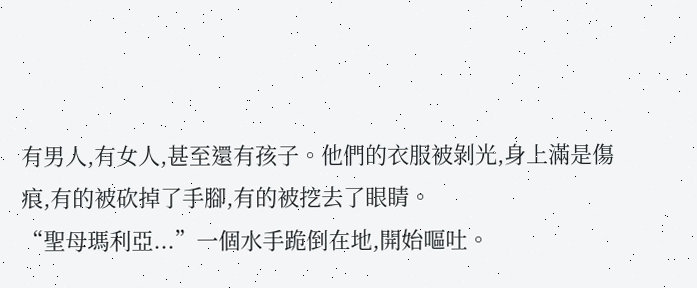有男人,有女人,甚至還有孩子。他們的衣服被剝光,身上滿是傷痕,有的被砍掉了手腳,有的被挖去了眼睛。
“聖母瑪利亞...”一個水手跪倒在地,開始嘔吐。